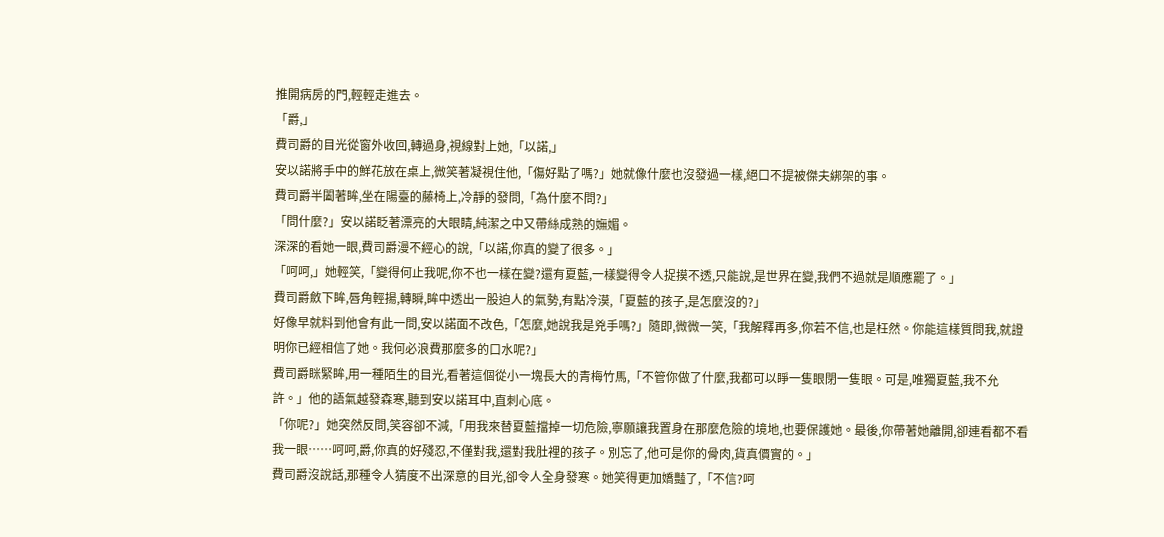推開病房的門,輕輕走進去。
「爵,」
費司爵的目光從窗外收回,轉過身,視線對上她,「以諾,」
安以諾將手中的鮮花放在桌上,微笑著凝視住他,「傷好點了嗎?」她就像什麼也沒發過一樣,絕口不提被傑夫綁架的事。
費司爵半闔著眸,坐在陽臺的藤椅上,冷靜的發問,「為什麼不問?」
「問什麼?」安以諾眨著漂亮的大眼睛,純潔之中又帶絲成熟的嫵媚。
深深的看她一眼,費司爵漫不經心的說,「以諾,你真的變了很多。」
「呵呵,」她輕笑,「變得何止我呢,你不也一樣在變?還有夏藍,一樣變得令人捉摸不透,只能說,是世界在變,我們不過就是順應罷了。」
費司爵斂下眸,唇角輕揚,轉瞬,眸中透出一股迫人的氣勢,有點冷漠,「夏藍的孩子,是怎麼沒的?」
好像早就料到他會有此一問,安以諾面不改色,「怎麼,她說我是兇手嗎?」隨即,微微一笑,「我解釋再多,你若不信,也是枉然。你能這樣質問我,就證明你已經相信了她。我何必浪費那麼多的口水呢?」
費司爵眯緊眸,用一種陌生的目光,看著這個從小一塊長大的青梅竹馬,「不管你做了什麼,我都可以睜一隻眼閉一隻眼。可是,唯獨夏藍,我不允許。」他的語氣越發森寒,聽到安以諾耳中,直刺心底。
「你呢?」她突然反問,笑容卻不減,「用我來替夏藍擋掉一切危險,寧願讓我置身在那麼危險的境地,也要保護她。最後,你帶著她離開,卻連看都不看我一眼……呵呵,爵,你真的好殘忍,不僅對我,還對我肚裡的孩子。別忘了,他可是你的骨肉,貨真價實的。」
費司爵沒說話,那種令人猜度不出深意的目光,卻令人全身發寒。她笑得更加嬌豔了,「不信?呵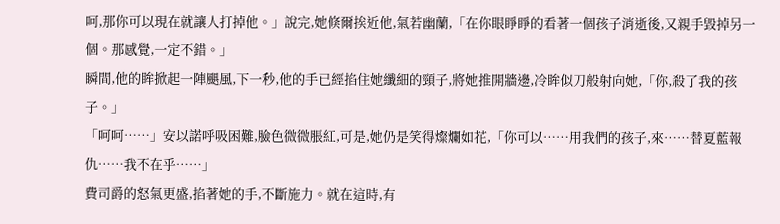呵,那你可以現在就讓人打掉他。」說完,她倏爾挨近他,氣若幽蘭,「在你眼睜睜的看著一個孩子消逝後,又親手毀掉另一個。那感覺,一定不錯。」
瞬間,他的眸掀起一陣颶風,下一秒,他的手已經掐住她纖細的頸子,將她推開牆邊,冷眸似刀般射向她,「你,殺了我的孩子。」
「呵呵……」安以諾呼吸困難,臉色微微脹紅,可是,她仍是笑得燦爛如花,「你可以……用我們的孩子,來……替夏藍報仇……我不在乎……」
費司爵的怒氣更盛,掐著她的手,不斷施力。就在這時,有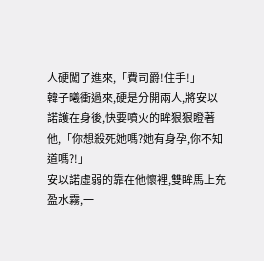人硬闖了進來,「費司爵!住手!」
韓子曦衝過來,硬是分開兩人,將安以諾護在身後,快要噴火的眸狠狠瞪著他,「你想殺死她嗎?她有身孕,你不知道嗎?!」
安以諾虛弱的靠在他懷裡,雙眸馬上充盈水霧,一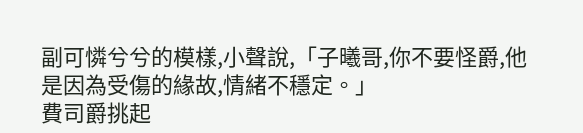副可憐兮兮的模樣,小聲說,「子曦哥,你不要怪爵,他是因為受傷的緣故,情緒不穩定。」
費司爵挑起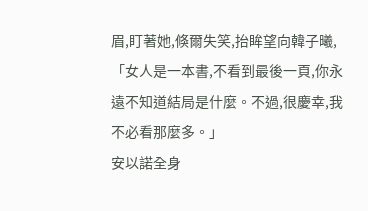眉,盯著她,倏爾失笑,抬眸望向韓子曦,「女人是一本書,不看到最後一頁,你永遠不知道結局是什麼。不過,很慶幸,我不必看那麼多。」
安以諾全身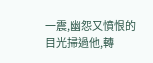一震,幽怨又憤恨的目光掃過他,轉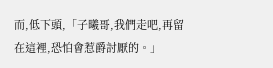而,低下頭,「子曦哥,我們走吧,再留在這裡,恐怕會惹爵討厭的。」